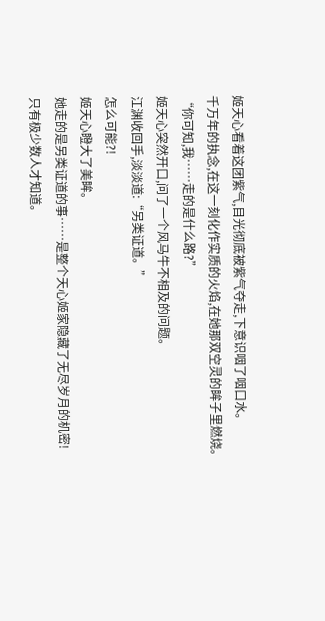姬天心看着这团紫气,目光彻底被紫气夺走,下意识咽了咽口水。
千万年的执念,在这一刻化作实质的火焰,在她那双空灵的眸子里燃烧。
“你可知,我……走的是什么路?”
姬天心突然开口,问了一个风马牛不相及的问题。
江渊收回手,淡淡道:“另类证道。”
怎么可能?!
姬天心瞪大了美眸。
她走的是另类证道的事……是整个天心姬家隐藏了无尽岁月的机密!
只有极少数人才知道。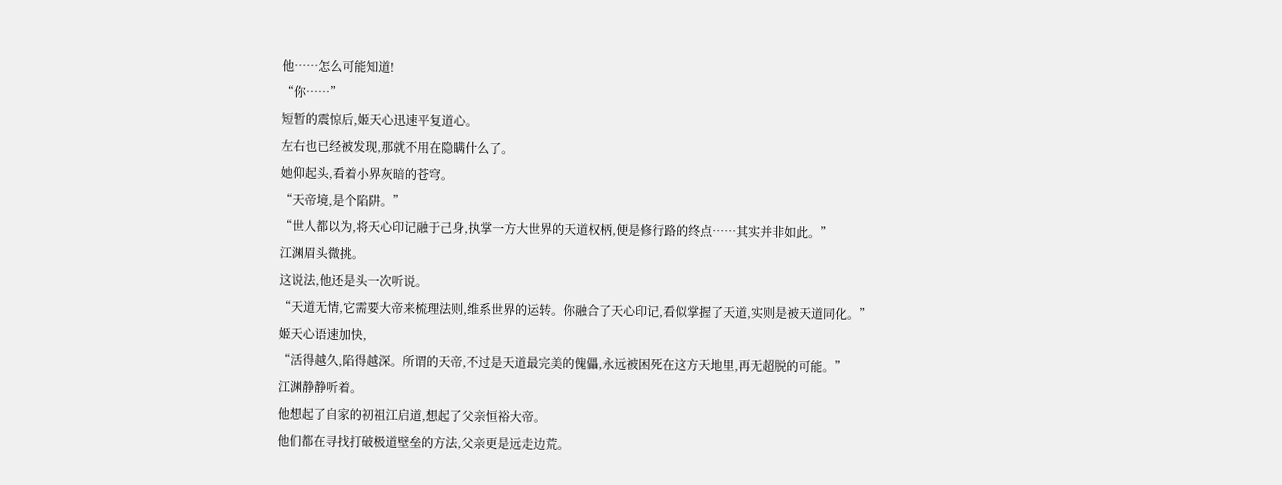他……怎么可能知道!
“你……”
短暂的震惊后,姬天心迅速平复道心。
左右也已经被发现,那就不用在隐瞒什么了。
她仰起头,看着小界灰暗的苍穹。
“天帝境,是个陷阱。”
“世人都以为,将天心印记融于己身,执掌一方大世界的天道权柄,便是修行路的终点……其实并非如此。”
江渊眉头微挑。
这说法,他还是头一次听说。
“天道无情,它需要大帝来梳理法则,维系世界的运转。你融合了天心印记,看似掌握了天道,实则是被天道同化。”
姬天心语速加快,
“活得越久,陷得越深。所谓的天帝,不过是天道最完美的傀儡,永远被困死在这方天地里,再无超脱的可能。”
江渊静静听着。
他想起了自家的初祖江启道,想起了父亲恒裕大帝。
他们都在寻找打破极道壁垒的方法,父亲更是远走边荒。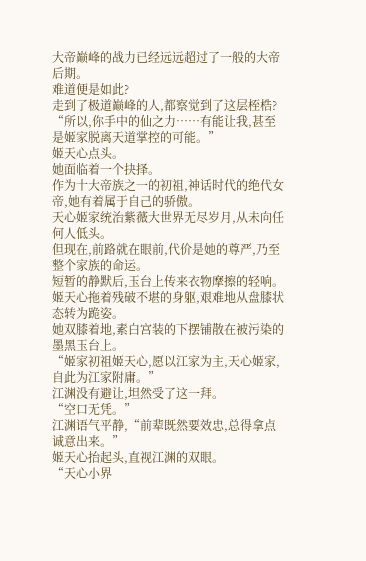大帝巅峰的战力已经远远超过了一般的大帝后期。
难道便是如此?
走到了极道巅峰的人,都察觉到了这层桎梏?
“所以,你手中的仙之力……有能让我,甚至是姬家脱离天道掌控的可能。”
姬天心点头。
她面临着一个抉择。
作为十大帝族之一的初祖,神话时代的绝代女帝,她有着属于自己的骄傲。
天心姬家统治紫薇大世界无尽岁月,从未向任何人低头。
但现在,前路就在眼前,代价是她的尊严,乃至整个家族的命运。
短暂的静默后,玉台上传来衣物摩擦的轻响。
姬天心拖着残破不堪的身躯,艰难地从盘膝状态转为跪姿。
她双膝着地,素白宫装的下摆铺散在被污染的墨黑玉台上。
“姬家初祖姬天心,愿以江家为主,天心姬家,自此为江家附庸。”
江渊没有避让,坦然受了这一拜。
“空口无凭。”
江渊语气平静,“前辈既然要效忠,总得拿点诚意出来。”
姬天心抬起头,直视江渊的双眼。
“天心小界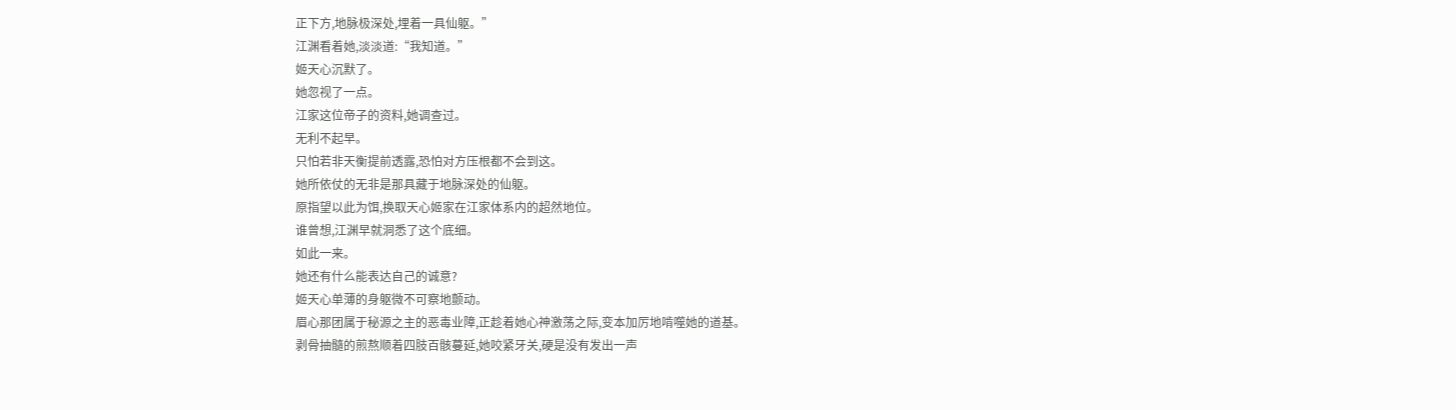正下方,地脉极深处,埋着一具仙躯。”
江渊看着她,淡淡道:“我知道。”
姬天心沉默了。
她忽视了一点。
江家这位帝子的资料,她调查过。
无利不起早。
只怕若非天衡提前透露,恐怕对方压根都不会到这。
她所依仗的无非是那具藏于地脉深处的仙躯。
原指望以此为饵,换取天心姬家在江家体系内的超然地位。
谁曾想,江渊早就洞悉了这个底细。
如此一来。
她还有什么能表达自己的诚意?
姬天心单薄的身躯微不可察地颤动。
眉心那团属于秘源之主的恶毒业障,正趁着她心神激荡之际,变本加厉地啃噬她的道基。
剥骨抽髓的煎熬顺着四肢百骸蔓延,她咬紧牙关,硬是没有发出一声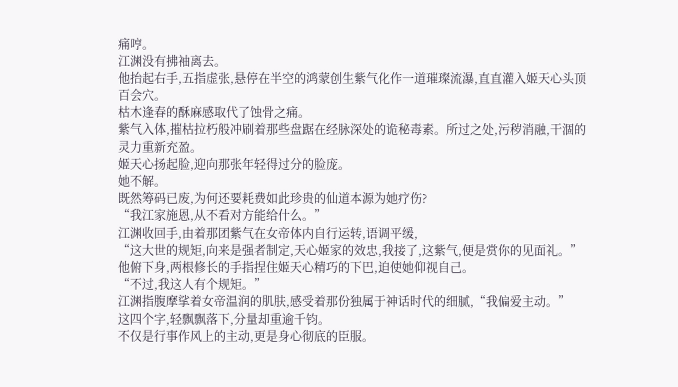痛哼。
江渊没有拂袖离去。
他抬起右手,五指虚张,悬停在半空的鸿蒙创生紫气化作一道璀璨流瀑,直直灌入姬天心头顶百会穴。
枯木逢春的酥麻感取代了蚀骨之痛。
紫气入体,摧枯拉朽般冲刷着那些盘踞在经脉深处的诡秘毒素。所过之处,污秽消融,干涸的灵力重新充盈。
姬天心扬起脸,迎向那张年轻得过分的脸庞。
她不解。
既然筹码已废,为何还要耗费如此珍贵的仙道本源为她疗伤?
“我江家施恩,从不看对方能给什么。”
江渊收回手,由着那团紫气在女帝体内自行运转,语调平缓,
“这大世的规矩,向来是强者制定,天心姬家的效忠,我接了,这紫气,便是赏你的见面礼。”
他俯下身,两根修长的手指捏住姬天心精巧的下巴,迫使她仰视自己。
“不过,我这人有个规矩。”
江渊指腹摩挲着女帝温润的肌肤,感受着那份独属于神话时代的细腻,“我偏爱主动。”
这四个字,轻飘飘落下,分量却重逾千钧。
不仅是行事作风上的主动,更是身心彻底的臣服。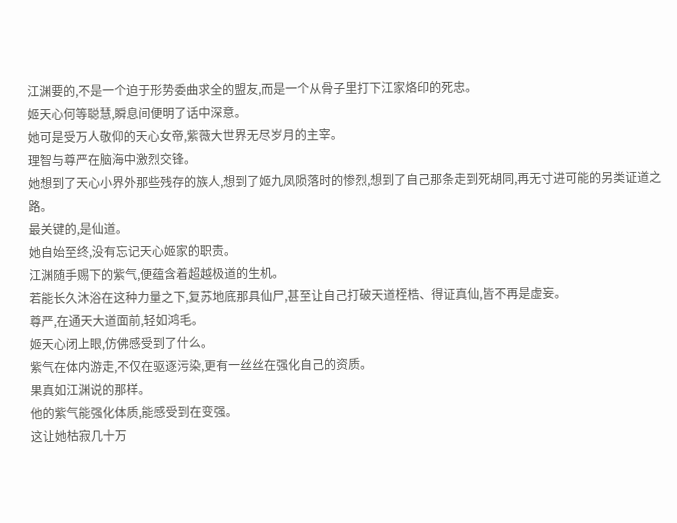江渊要的,不是一个迫于形势委曲求全的盟友,而是一个从骨子里打下江家烙印的死忠。
姬天心何等聪慧,瞬息间便明了话中深意。
她可是受万人敬仰的天心女帝,紫薇大世界无尽岁月的主宰。
理智与尊严在脑海中激烈交锋。
她想到了天心小界外那些残存的族人,想到了姬九凤陨落时的惨烈,想到了自己那条走到死胡同,再无寸进可能的另类证道之路。
最关键的,是仙道。
她自始至终,没有忘记天心姬家的职责。
江渊随手赐下的紫气,便蕴含着超越极道的生机。
若能长久沐浴在这种力量之下,复苏地底那具仙尸,甚至让自己打破天道桎梏、得证真仙,皆不再是虚妄。
尊严,在通天大道面前,轻如鸿毛。
姬天心闭上眼,仿佛感受到了什么。
紫气在体内游走,不仅在驱逐污染,更有一丝丝在强化自己的资质。
果真如江渊说的那样。
他的紫气能强化体质,能感受到在变强。
这让她枯寂几十万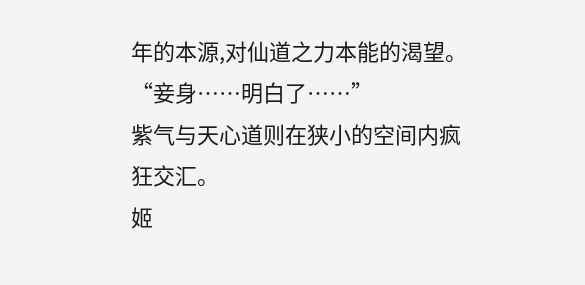年的本源,对仙道之力本能的渴望。
“妾身……明白了……”
紫气与天心道则在狭小的空间内疯狂交汇。
姬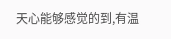天心能够感觉的到,有温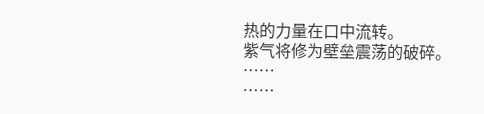热的力量在口中流转。
紫气将修为壁垒震荡的破碎。
……
……